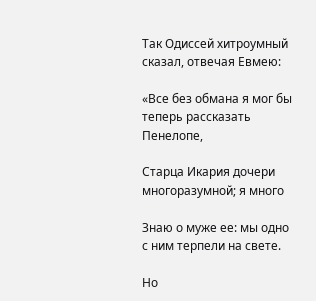Так Одиссей хитроумный сказал, отвечая Евмею:

«Все без обмана я мог бы теперь рассказать Пенелопе,

Старца Икария дочери многоразумной; я много

Знаю о муже ее: мы одно с ним терпели на свете.

Но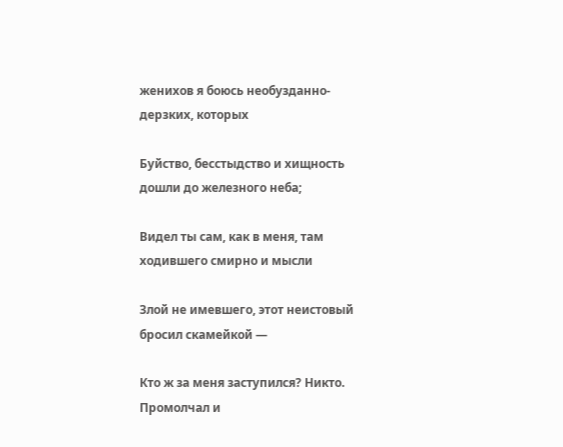женихов я боюсь необузданно-дерзких, которых

Буйство, бесстыдство и хищность дошли до железного неба;

Видел ты сам, как в меня, там ходившего смирно и мысли

Злой не имевшего, этот неистовый бросил скамейкой —

Кто ж за меня заступился? Никто. Промолчал и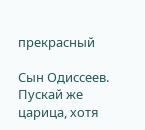прекрасный

Сын Одиссеев. Пускай же царица, хотя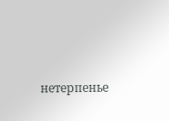нетерпенье